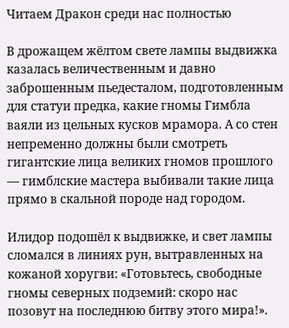Читаем Дракон среди нас полностью

В дрожащем жёлтом свете лампы выдвижка казалась величественным и давно заброшенным пьедесталом, подготовленным для статуи предка, какие гномы Гимбла ваяли из цельных кусков мрамора. А со стен непременно должны были смотреть гигантские лица великих гномов прошлого — гимблские мастера выбивали такие лица прямо в скальной породе над городом.

Илидор подошёл к выдвижке, и свет лампы сломался в линиях рун, вытравленных на кожаной хоругви: «Готовьтесь, свободные гномы северных подземий: скоро нас позовут на последнюю битву этого мира!».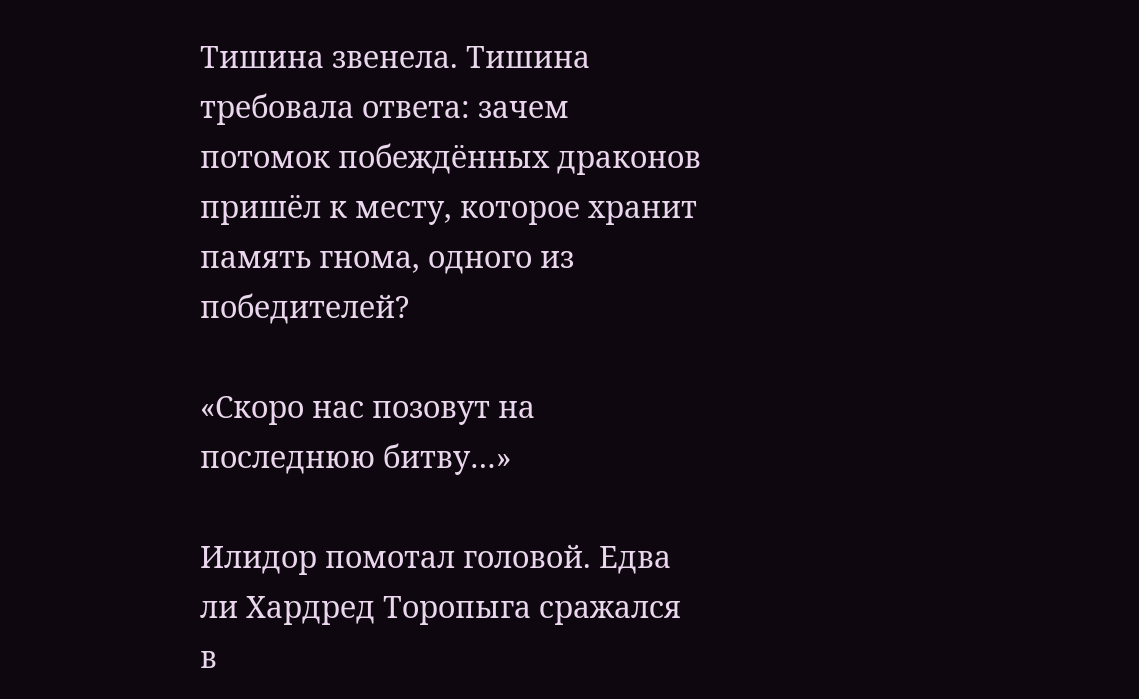Тишина звенела. Тишина требовала ответа: зачем потомок побеждённых драконов пришёл к месту, которое хранит память гнома, одного из победителей?

«Скоро нас позовут на последнюю битву…»

Илидор помотал головой. Едва ли Хардред Торопыга сражался в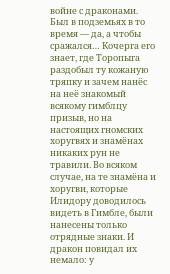войне с драконами. Был в подземьях в то время — да, а чтобы сражался… Кочерга его знает, где Торопыга раздобыл ту кожаную тряпку и зачем нанёс на неё знакомый всякому гимблцу призыв, но на настоящих гномских хоругвях и знамёнах никаких рун не травили. Во всяком случае, на те знамёна и хоругви, которые Илидору доводилось видеть в Гимбле, были нанесены только отрядные знаки. И дракон повидал их немало: у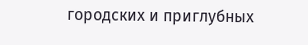городских и приглубных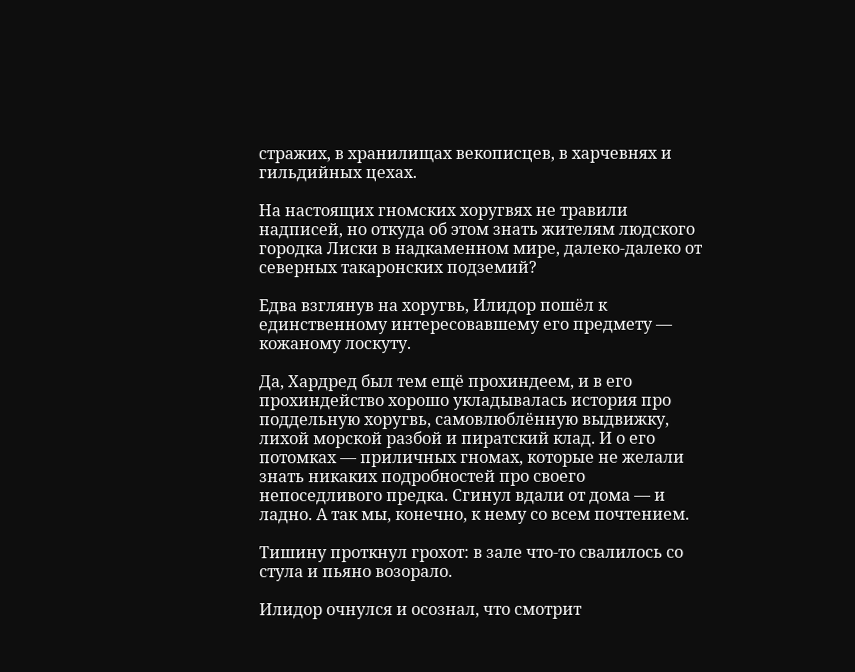стражих, в хранилищах векописцев, в харчевнях и гильдийных цехах.

На настоящих гномских хоругвях не травили надписей, но откуда об этом знать жителям людского городка Лиски в надкаменном мире, далеко-далеко от северных такаронских подземий?

Едва взглянув на хоругвь, Илидор пошёл к единственному интересовавшему его предмету — кожаному лоскуту.

Да, Хардред был тем ещё прохиндеем, и в его прохиндейство хорошо укладывалась история про поддельную хоругвь, самовлюблённую выдвижку, лихой морской разбой и пиратский клад. И о его потомках — приличных гномах, которые не желали знать никаких подробностей про своего непоседливого предка. Сгинул вдали от дома — и ладно. А так мы, конечно, к нему со всем почтением.

Тишину проткнул грохот: в зале что-то свалилось со стула и пьяно возорало.

Илидор очнулся и осознал, что смотрит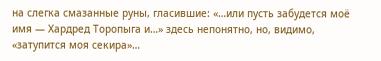на слегка смазанные руны, гласившие: «…или пусть забудется моё имя — Хардред Торопыга и…» здесь непонятно, но, видимо, «затупится моя секира»…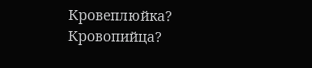Кровеплюйка? Кровопийца?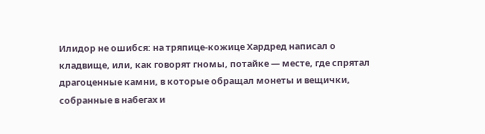Илидор не ошибся: на тряпице-кожице Хардред написал о кладвище, или, как говорят гномы, потайке — месте, где спрятал драгоценные камни, в которые обращал монеты и вещички, собранные в набегах и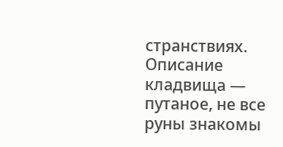странствиях. Описание кладвища — путаное, не все руны знакомы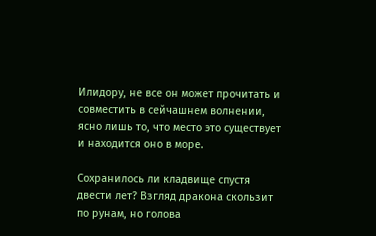Илидору, не все он может прочитать и совместить в сейчашнем волнении, ясно лишь то, что место это существует и находится оно в море.

Сохранилось ли кладвище спустя двести лет? Взгляд дракона скользит по рунам, но голова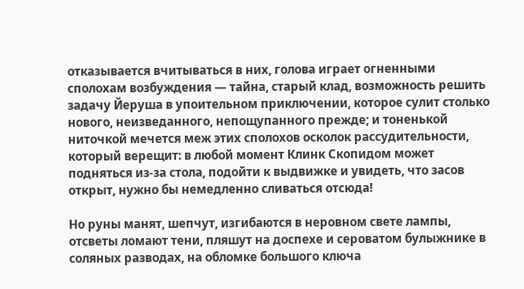отказывается вчитываться в них, голова играет огненными сполохам возбуждения — тайна, старый клад, возможность решить задачу Йеруша в упоительном приключении, которое сулит столько нового, неизведанного, непощупанного прежде; и тоненькой ниточкой мечется меж этих сполохов осколок рассудительности, который верещит: в любой момент Клинк Скопидом может подняться из-за стола, подойти к выдвижке и увидеть, что засов открыт, нужно бы немедленно сливаться отсюда!

Но руны манят, шепчут, изгибаются в неровном свете лампы, отсветы ломают тени, пляшут на доспехе и сероватом булыжнике в соляных разводах, на обломке большого ключа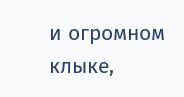и огромном клыке,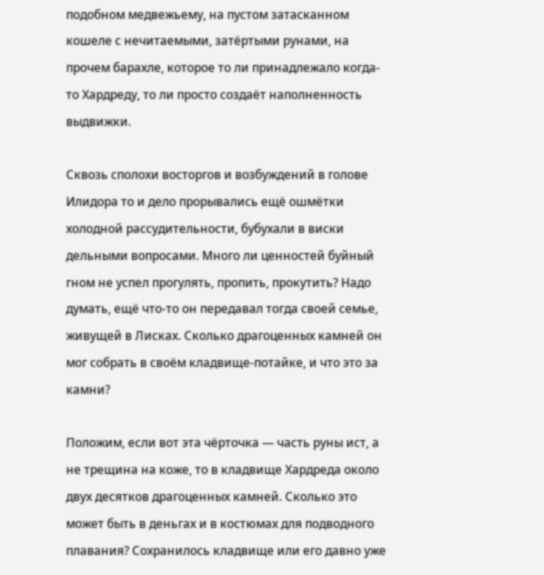подобном медвежьему, на пустом затасканном кошеле с нечитаемыми, затёртыми рунами, на прочем барахле, которое то ли принадлежало когда-то Хардреду, то ли просто создаёт наполненность выдвижки.

Сквозь сполохи восторгов и возбуждений в голове Илидора то и дело прорывались ещё ошмётки холодной рассудительности, бубухали в виски дельными вопросами. Много ли ценностей буйный гном не успел прогулять, пропить, прокутить? Надо думать, ещё что-то он передавал тогда своей семье, живущей в Лисках. Сколько драгоценных камней он мог собрать в своём кладвище-потайке, и что это за камни?

Положим, если вот эта чёрточка — часть руны ист, а не трещина на коже, то в кладвище Хардреда около двух десятков драгоценных камней. Сколько это может быть в деньгах и в костюмах для подводного плавания? Сохранилось кладвище или его давно уже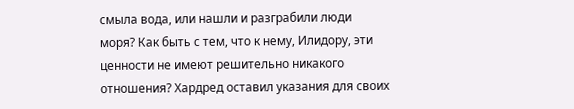смыла вода, или нашли и разграбили люди моря? Как быть с тем, что к нему, Илидору, эти ценности не имеют решительно никакого отношения? Хардред оставил указания для своих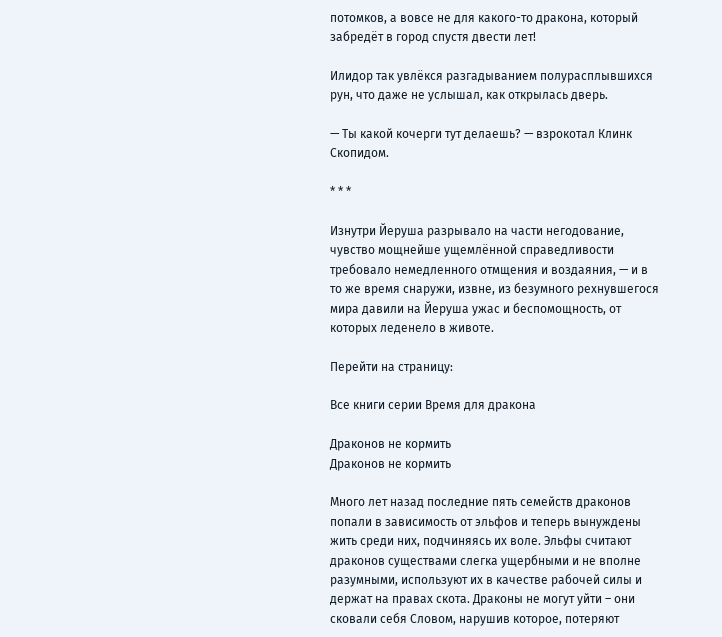потомков, а вовсе не для какого-то дракона, который забредёт в город спустя двести лет!

Илидор так увлёкся разгадыванием полурасплывшихся рун, что даже не услышал, как открылась дверь.

— Ты какой кочерги тут делаешь? — взрокотал Клинк Скопидом.

* * *

Изнутри Йеруша разрывало на части негодование, чувство мощнейше ущемлённой справедливости требовало немедленного отмщения и воздаяния, — и в то же время снаружи, извне, из безумного рехнувшегося мира давили на Йеруша ужас и беспомощность, от которых леденело в животе.

Перейти на страницу:

Все книги серии Время для дракона

Драконов не кормить
Драконов не кормить

Много лет назад последние пять семейств драконов попали в зависимость от эльфов и теперь вынуждены жить среди них, подчиняясь их воле. Эльфы считают драконов существами слегка ущербными и не вполне разумными, используют их в качестве рабочей силы и держат на правах скота. Драконы не могут уйти – они сковали себя Словом, нарушив которое, потеряют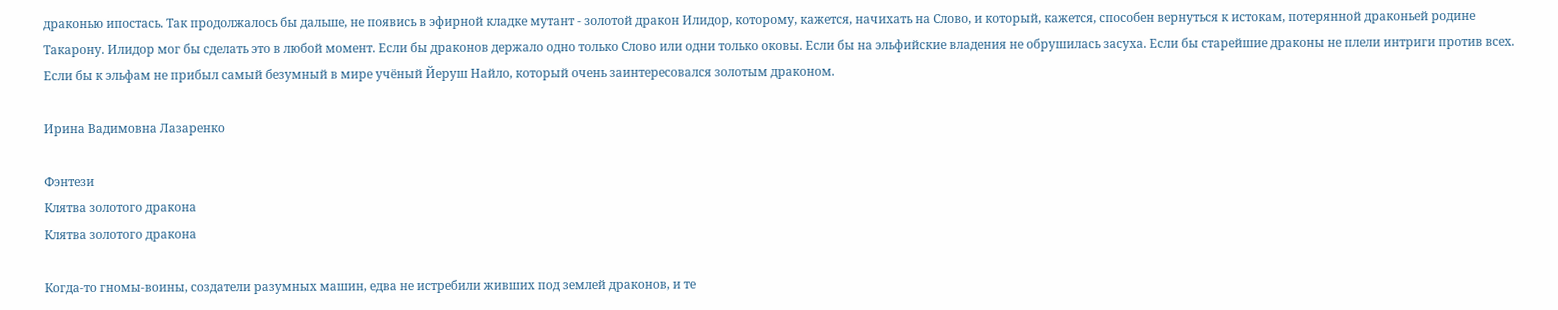драконью ипостась. Так продолжалось бы дальше, не появись в эфирной кладке мутант - золотой дракон Илидор, которому, кажется, начихать на Слово, и который, кажется, способен вернуться к истокам, потерянной драконьей родине Такарону. Илидор мог бы сделать это в любой момент. Если бы драконов держало одно только Слово или одни только оковы. Если бы на эльфийские владения не обрушилась засуха. Если бы старейшие драконы не плели интриги против всех. Если бы к эльфам не прибыл самый безумный в мире учёный Йеруш Найло, который очень заинтересовался золотым драконом.

Ирина Вадимовна Лазаренко

Фэнтези
Клятва золотого дракона
Клятва золотого дракона

Когда-то гномы-воины, создатели разумных машин, едва не истребили живших под землей драконов, и те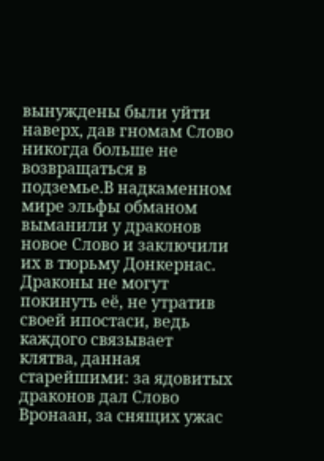вынуждены были уйти наверх, дав гномам Слово никогда больше не возвращаться в подземье.В надкаменном мире эльфы обманом выманили у драконов новое Слово и заключили их в тюрьму Донкернас. Драконы не могут покинуть её, не утратив своей ипостаси, ведь каждого связывает клятва, данная старейшими: за ядовитых драконов дал Слово Вронаан, за снящих ужас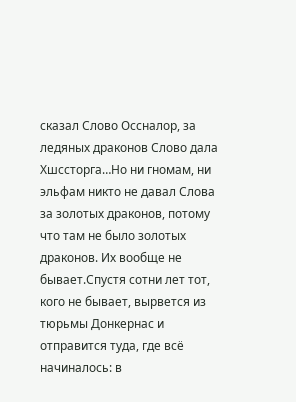сказал Слово Оссналор, за ледяных драконов Слово дала Хшссторга…Но ни гномам, ни эльфам никто не давал Слова за золотых драконов, потому что там не было золотых драконов. Их вообще не бывает.Спустя сотни лет тот, кого не бывает, вырвется из тюрьмы Донкернас и отправится туда, где всё начиналось: в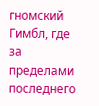гномский Гимбл, где за пределами последнего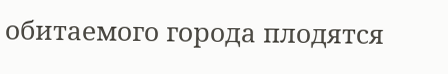обитаемого города плодятся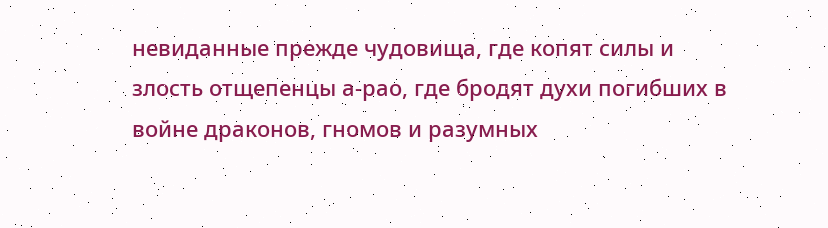невиданные прежде чудовища, где копят силы и злость отщепенцы а-рао, где бродят духи погибших в войне драконов, гномов и разумных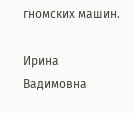гномских машин.

Ирина Вадимовна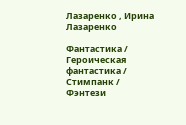Лазаренко , Ирина Лазаренко

Фантастика / Героическая фантастика / Стимпанк / Фэнтези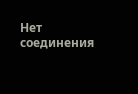Нет соединения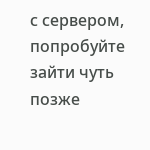с сервером, попробуйте зайти чуть позже